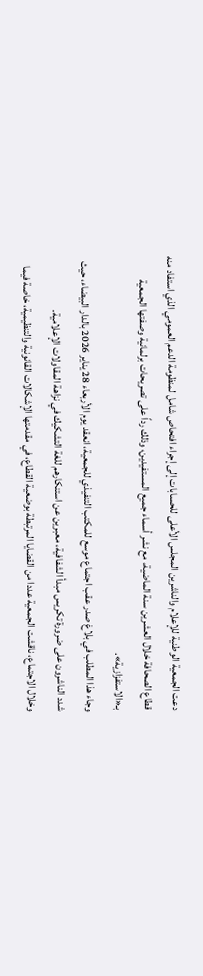دعت الجمعية الوطنية للإعلام والناشرين المجلس الأعلى للحسابات إلى إجراء افتحاص شامل لمنظومة الدعم العمومي الذي استفاد منه قطاع الصحافة خلال العشرين سنة الماضية، مع نشر أسماء جميع المستفيدين، وذلك رداً على تصريحات برلمانية وصفتها الجمعية بـ«الاستفزازية».
وجاء هذا المطلب في بلاغ صدر عقب اجتماع موسع للمكتب التنفيذي للجمعية، انعقد يوم الأربعاء 28 يناير 2026 بالدار البيضاء، حيث شدد الناشرون على ضرورة تكريس مبدأ الشفافية، معبرين عن استنكارهم للغة التشكيك في نزاهة المقاولات الإعلامية.
وخلال الاجتماع، ناقشت الجمعية عددا من القضايا المرتبطة بوضعية القطاع، في مقدمتها الإشكالات القانونية والتنظيمية، خاصة فيما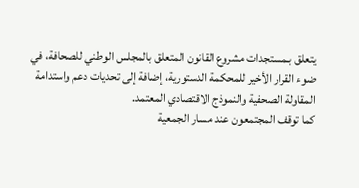يتعلق بـمستجدات مشروع القانون المتعلق بالمجلس الوطني للصحافة، في ضوء القرار الأخير للمحكمة الدستورية، إضافة إلى تحديات دعم واستدامة المقاولة الصحفية والنموذج الاقتصادي المعتمد.
كما توقف المجتمعون عند مسار الجمعية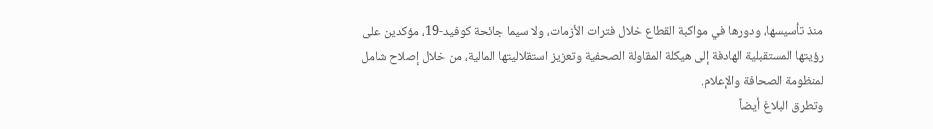منذ تأسيسها، ودورها في مواكبة القطاع خلال فترات الأزمات، ولا سيما جائحة كوفيد-19، مؤكدين على رؤيتها المستقبلية الهادفة إلى هيكلة المقاولة الصحفية وتعزيز استقلاليتها المالية، من خلال إصلاح شامل لمنظومة الصحافة والإعلام.
وتطرق البلاغ أيضاً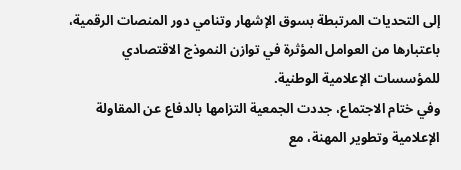إلى التحديات المرتبطة بسوق الإشهار وتنامي دور المنصات الرقمية، باعتبارها من العوامل المؤثرة في توازن النموذج الاقتصادي للمؤسسات الإعلامية الوطنية.
وفي ختام الاجتماع، جددت الجمعية التزامها بالدفاع عن المقاولة الإعلامية وتطوير المهنة، مع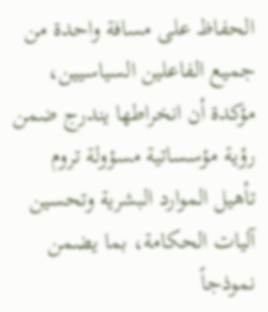الحفاظ على مسافة واحدة من جميع الفاعلين السياسيين، مؤكدة أن انخراطها يندرج ضمن رؤية مؤسساتية مسؤولة تروم تأهيل الموارد البشرية وتحسين آليات الحكامة، بما يضمن نموذجاً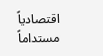اقتصادياً مستداماً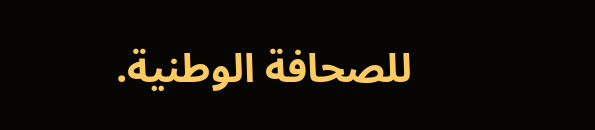للصحافة الوطنية.